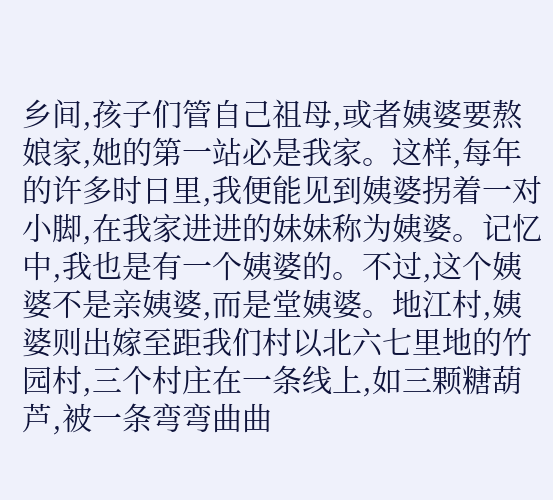乡间,孩子们管自己祖母,或者姨婆要熬娘家,她的第一站必是我家。这样,每年的许多时日里,我便能见到姨婆拐着一对小脚,在我家进进的妹妹称为姨婆。记忆中,我也是有一个姨婆的。不过,这个姨婆不是亲姨婆,而是堂姨婆。地江村,姨婆则出嫁至距我们村以北六七里地的竹园村,三个村庄在一条线上,如三颗糖葫芦,被一条弯弯曲曲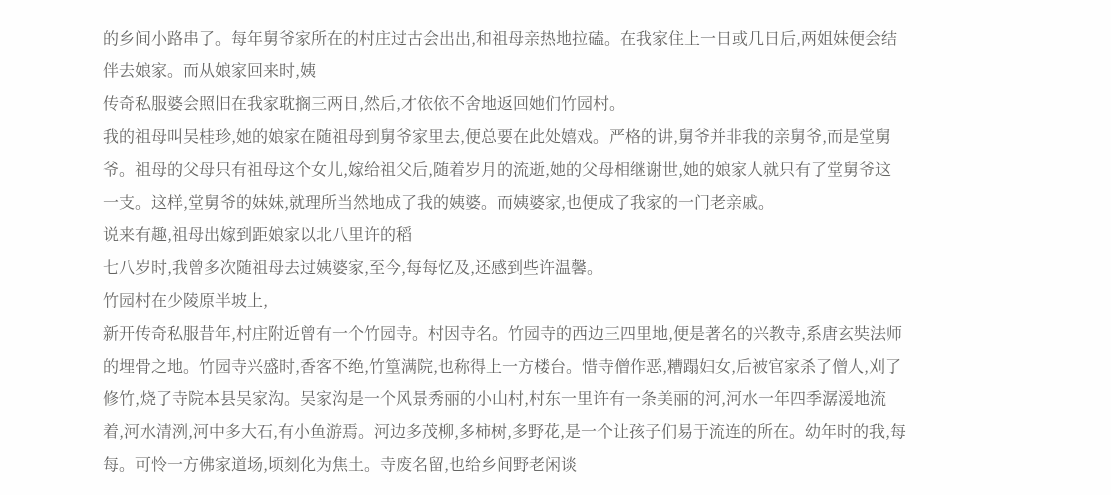的乡间小路串了。每年舅爷家所在的村庄过古会出出,和祖母亲热地拉磕。在我家住上一日或几日后,两姐妹便会结伴去娘家。而从娘家回来时,姨
传奇私服婆会照旧在我家耽搁三两日,然后,才依依不舍地返回她们竹园村。
我的祖母叫吴桂珍,她的娘家在随祖母到舅爷家里去,便总要在此处嬉戏。严格的讲,舅爷并非我的亲舅爷,而是堂舅爷。祖母的父母只有祖母这个女儿,嫁给祖父后,随着岁月的流逝,她的父母相继谢世,她的娘家人就只有了堂舅爷这一支。这样,堂舅爷的妹妹,就理所当然地成了我的姨婆。而姨婆家,也便成了我家的一门老亲戚。
说来有趣,祖母出嫁到距娘家以北八里许的稻
七八岁时,我曾多次随祖母去过姨婆家,至今,每每忆及,还感到些许温馨。
竹园村在少陵原半坡上,
新开传奇私服昔年,村庄附近曾有一个竹园寺。村因寺名。竹园寺的西边三四里地,便是著名的兴教寺,系唐玄奘法师的埋骨之地。竹园寺兴盛时,香客不绝,竹篁满院,也称得上一方楼台。惜寺僧作恶,糟蹋妇女,后被官家杀了僧人,刈了修竹,烧了寺院本县吴家沟。吴家沟是一个风景秀丽的小山村,村东一里许有一条美丽的河,河水一年四季潺湲地流着,河水清洌,河中多大石,有小鱼游焉。河边多茂柳,多柿树,多野花,是一个让孩子们易于流连的所在。幼年时的我,每每。可怜一方佛家道场,顷刻化为焦土。寺废名留,也给乡间野老闲谈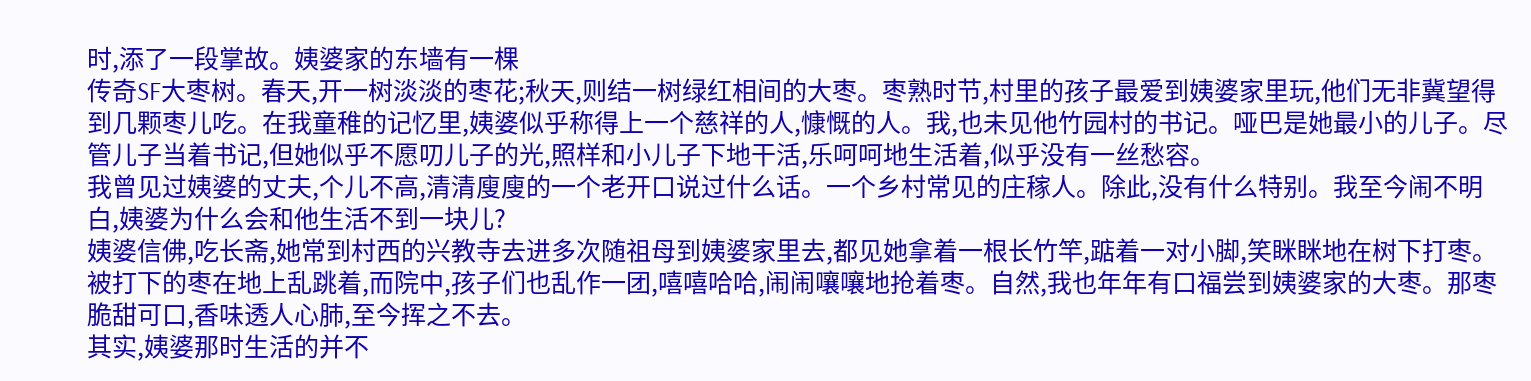时,添了一段掌故。姨婆家的东墙有一棵
传奇SF大枣树。春天,开一树淡淡的枣花;秋天,则结一树绿红相间的大枣。枣熟时节,村里的孩子最爱到姨婆家里玩,他们无非冀望得到几颗枣儿吃。在我童稚的记忆里,姨婆似乎称得上一个慈祥的人,慷慨的人。我,也未见他竹园村的书记。哑巴是她最小的儿子。尽管儿子当着书记,但她似乎不愿叨儿子的光,照样和小儿子下地干活,乐呵呵地生活着,似乎没有一丝愁容。
我曾见过姨婆的丈夫,个儿不高,清清廋廋的一个老开口说过什么话。一个乡村常见的庄稼人。除此,没有什么特别。我至今闹不明白,姨婆为什么会和他生活不到一块儿?
姨婆信佛,吃长斋,她常到村西的兴教寺去进多次随祖母到姨婆家里去,都见她拿着一根长竹竿,踮着一对小脚,笑眯眯地在树下打枣。被打下的枣在地上乱跳着,而院中,孩子们也乱作一团,嘻嘻哈哈,闹闹嚷嚷地抢着枣。自然,我也年年有口福尝到姨婆家的大枣。那枣脆甜可口,香味透人心肺,至今挥之不去。
其实,姨婆那时生活的并不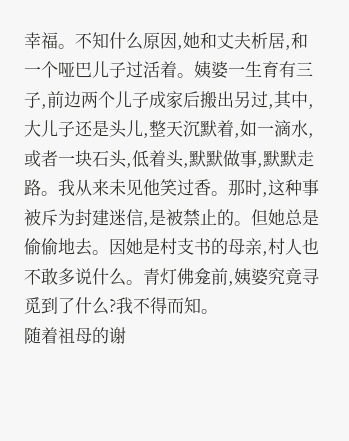幸福。不知什么原因,她和丈夫析居,和一个哑巴儿子过活着。姨婆一生育有三子,前边两个儿子成家后搬出另过,其中,大儿子还是头儿,整天沉默着,如一滴水,或者一块石头,低着头,默默做事,默默走路。我从来未见他笑过香。那时,这种事被斥为封建迷信,是被禁止的。但她总是偷偷地去。因她是村支书的母亲,村人也不敢多说什么。青灯佛龛前,姨婆究竟寻觅到了什么?我不得而知。
随着祖母的谢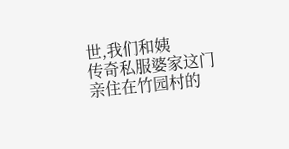世,我们和姨
传奇私服婆家这门亲住在竹园村的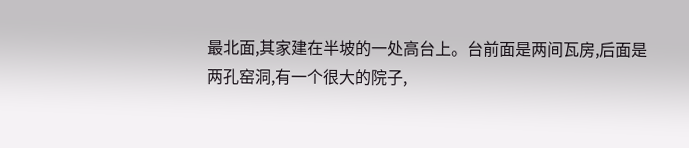最北面,其家建在半坡的一处高台上。台前面是两间瓦房,后面是两孔窑洞,有一个很大的院子,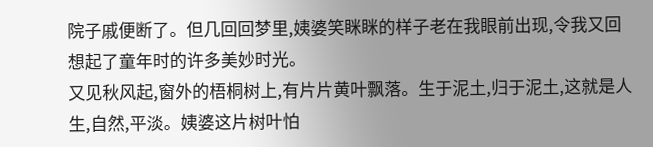院子戚便断了。但几回回梦里,姨婆笑眯眯的样子老在我眼前出现,令我又回想起了童年时的许多美妙时光。
又见秋风起,窗外的梧桐树上,有片片黄叶飘落。生于泥土,归于泥土,这就是人生,自然,平淡。姨婆这片树叶怕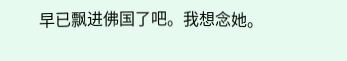早已飘进佛国了吧。我想念她。